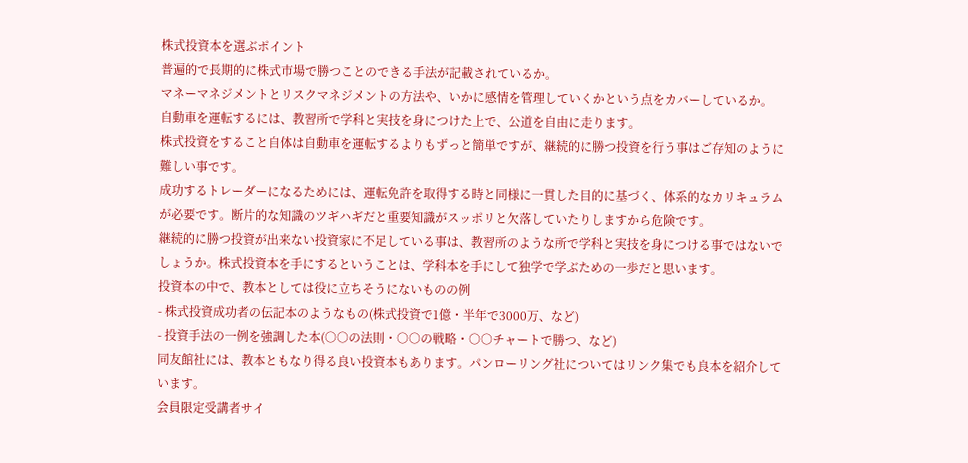株式投資本を選ぶポイント
普遍的で長期的に株式市場で勝つことのできる手法が記載されているか。
マネーマネジメントとリスクマネジメントの方法や、いかに感情を管理していくかという点をカバーしているか。
自動車を運転するには、教習所で学科と実技を身につけた上で、公道を自由に走ります。
株式投資をすること自体は自動車を運転するよりもずっと簡単ですが、継続的に勝つ投資を行う事はご存知のように難しい事です。
成功するトレーダーになるためには、運転免許を取得する時と同様に一貫した目的に基づく、体系的なカリキュラムが必要です。断片的な知識のツギハギだと重要知識がスッポリと欠落していたりしますから危険です。
継続的に勝つ投資が出来ない投資家に不足している事は、教習所のような所で学科と実技を身につける事ではないでしょうか。株式投資本を手にするということは、学科本を手にして独学で学ぶための一歩だと思います。
投資本の中で、教本としては役に立ちそうにないものの例
- 株式投資成功者の伝記本のようなもの(株式投資で1億・半年で3000万、など)
- 投資手法の一例を強調した本(○○の法則・○○の戦略・○○チャートで勝つ、など)
同友館社には、教本ともなり得る良い投資本もあります。パンローリング社についてはリンク集でも良本を紹介しています。
会員限定受講者サイ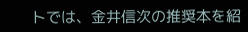トでは、金井信次の推奨本を紹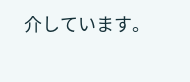介しています。